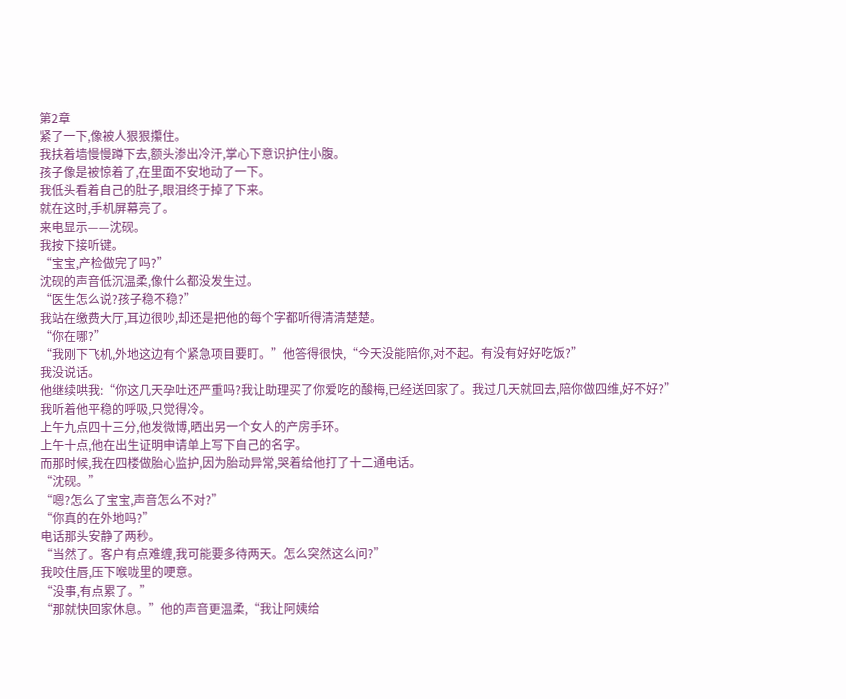第2章
紧了一下,像被人狠狠攥住。
我扶着墙慢慢蹲下去,额头渗出冷汗,掌心下意识护住小腹。
孩子像是被惊着了,在里面不安地动了一下。
我低头看着自己的肚子,眼泪终于掉了下来。
就在这时,手机屏幕亮了。
来电显示——沈砚。
我按下接听键。
“宝宝,产检做完了吗?”
沈砚的声音低沉温柔,像什么都没发生过。
“医生怎么说?孩子稳不稳?”
我站在缴费大厅,耳边很吵,却还是把他的每个字都听得清清楚楚。
“你在哪?”
“我刚下飞机,外地这边有个紧急项目要盯。”他答得很快,“今天没能陪你,对不起。有没有好好吃饭?”
我没说话。
他继续哄我:“你这几天孕吐还严重吗?我让助理买了你爱吃的酸梅,已经送回家了。我过几天就回去,陪你做四维,好不好?”
我听着他平稳的呼吸,只觉得冷。
上午九点四十三分,他发微博,晒出另一个女人的产房手环。
上午十点,他在出生证明申请单上写下自己的名字。
而那时候,我在四楼做胎心监护,因为胎动异常,哭着给他打了十二通电话。
“沈砚。”
“嗯?怎么了宝宝,声音怎么不对?”
“你真的在外地吗?”
电话那头安静了两秒。
“当然了。客户有点难缠,我可能要多待两天。怎么突然这么问?”
我咬住唇,压下喉咙里的哽意。
“没事,有点累了。”
“那就快回家休息。”他的声音更温柔,“我让阿姨给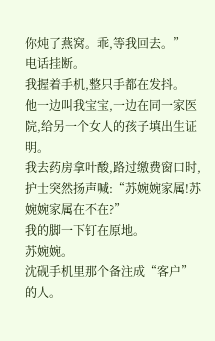你炖了燕窝。乖,等我回去。”
电话挂断。
我握着手机,整只手都在发抖。
他一边叫我宝宝,一边在同一家医院,给另一个女人的孩子填出生证明。
我去药房拿叶酸,路过缴费窗口时,护士突然扬声喊:“苏婉婉家属!苏婉婉家属在不在?”
我的脚一下钉在原地。
苏婉婉。
沈砚手机里那个备注成“客户”的人。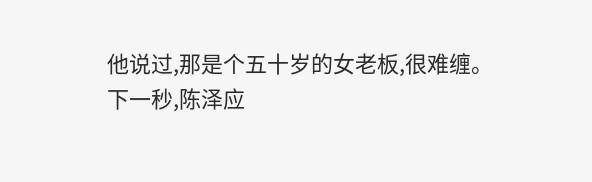他说过,那是个五十岁的女老板,很难缠。
下一秒,陈泽应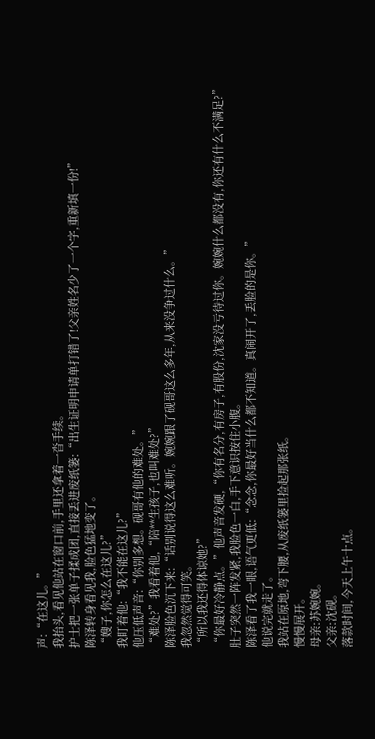声:“在这儿。”
我抬头,看见他站在窗口前,手里还拿着一沓手续。
护士把一张单子揉成团,直接丢进废纸篓:“出生证明申请单打错了!父亲姓名少了一个字,重新填一份!”
陈泽转身看见我,脸色猛地变了。
“嫂子,你怎么在这儿?”
我盯着他:“我不能在这儿?”
他压低声音:“你别多想。砚哥有他的难处。”
“难处?”我看着他,“陪**生孩子,也叫难处?”
陈泽脸色沉下来:“话别说得这么难听。婉婉跟了砚哥这么多年,从来没争过什么。”
我忽然觉得可笑。
“所以我还得体谅她?”
“你最好冷静点。”他声音发硬,“你有名分,有房子,有股份,沈家没亏待过你。婉婉什么都没有,你还有什么不满足?”
肚子突然一阵发紧,我脸色一白,手下意识按住小腹。
陈泽看了我一眼,语气更低:“念念,你最好当什么都不知道。真闹开了,丢脸的是你。”
他说完就走了。
我站在原地,弯下腰,从废纸篓里捡起那张纸。
慢慢展开。
母亲:苏婉婉。
父亲:沈砚。
落款时间,今天上午十点。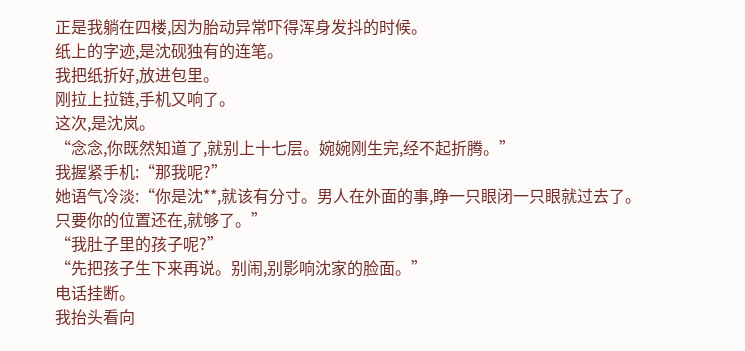正是我躺在四楼,因为胎动异常吓得浑身发抖的时候。
纸上的字迹,是沈砚独有的连笔。
我把纸折好,放进包里。
刚拉上拉链,手机又响了。
这次,是沈岚。
“念念,你既然知道了,就别上十七层。婉婉刚生完,经不起折腾。”
我握紧手机:“那我呢?”
她语气冷淡:“你是沈**,就该有分寸。男人在外面的事,睁一只眼闭一只眼就过去了。只要你的位置还在,就够了。”
“我肚子里的孩子呢?”
“先把孩子生下来再说。别闹,别影响沈家的脸面。”
电话挂断。
我抬头看向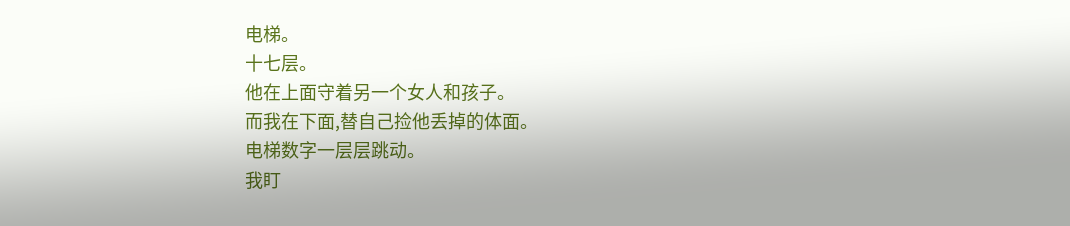电梯。
十七层。
他在上面守着另一个女人和孩子。
而我在下面,替自己捡他丢掉的体面。
电梯数字一层层跳动。
我盯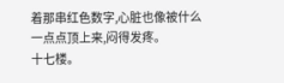着那串红色数字,心脏也像被什么一点点顶上来,闷得发疼。
十七楼。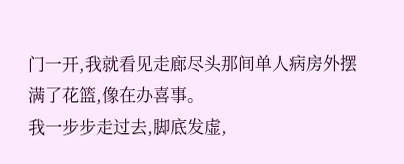门一开,我就看见走廊尽头那间单人病房外摆满了花篮,像在办喜事。
我一步步走过去,脚底发虚,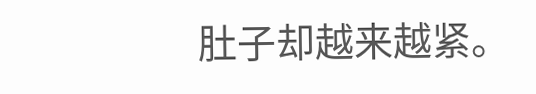肚子却越来越紧。